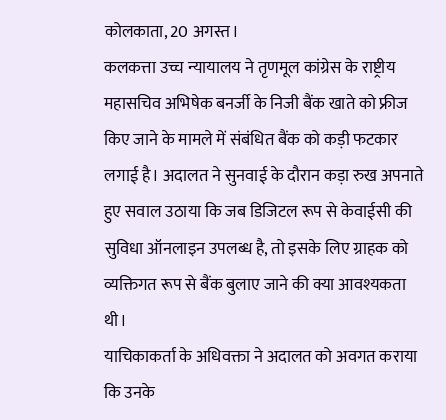कोलकाता, 20 अगस्त।
कलकत्ता उच्च न्यायालय ने तृणमूल कांग्रेस के राष्ट्रीय महासचिव अभिषेक बनर्जी के निजी बैंक खाते को फ्रीज किए जाने के मामले में संबंधित बैंक को कड़ी फटकार लगाई है। अदालत ने सुनवाई के दौरान कड़ा रुख अपनाते हुए सवाल उठाया कि जब डिजिटल रूप से केवाईसी की सुविधा ऑनलाइन उपलब्ध है, तो इसके लिए ग्राहक को व्यक्तिगत रूप से बैंक बुलाए जाने की क्या आवश्यकता थी।
याचिकाकर्ता के अधिवक्ता ने अदालत को अवगत कराया कि उनके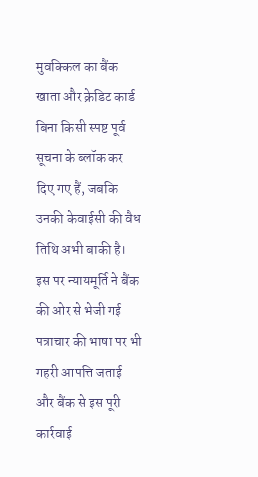मुवक्किल का बैंक खाता और क्रेडिट कार्ड बिना किसी स्पष्ट पूर्व सूचना के ब्लॉक कर दिए गए हैं, जबकि उनकी केवाईसी की वैध तिथि अभी बाकी है। इस पर न्यायमूर्ति ने बैंक की ओर से भेजी गई पत्राचार की भाषा पर भी गहरी आपत्ति जताई और बैंक से इस पूरी कार्रवाई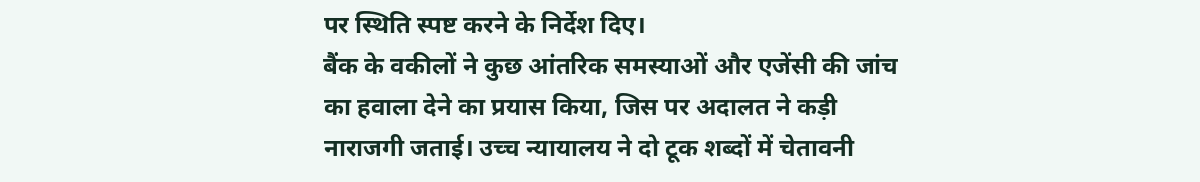पर स्थिति स्पष्ट करने के निर्देश दिए।
बैंक के वकीलों ने कुछ आंतरिक समस्याओं और एजेंसी की जांच का हवाला देने का प्रयास किया, जिस पर अदालत ने कड़ी नाराजगी जताई। उच्च न्यायालय ने दो टूक शब्दों में चेतावनी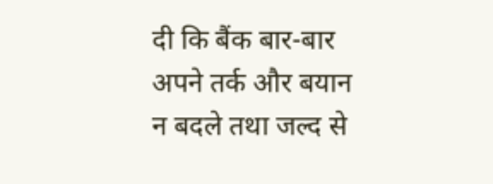दी कि बैंक बार-बार अपने तर्क और बयान न बदले तथा जल्द से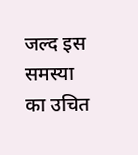जल्द इस समस्या का उचित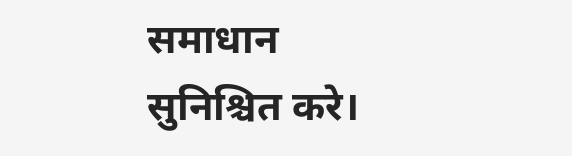समाधान सुनिश्चित करे।